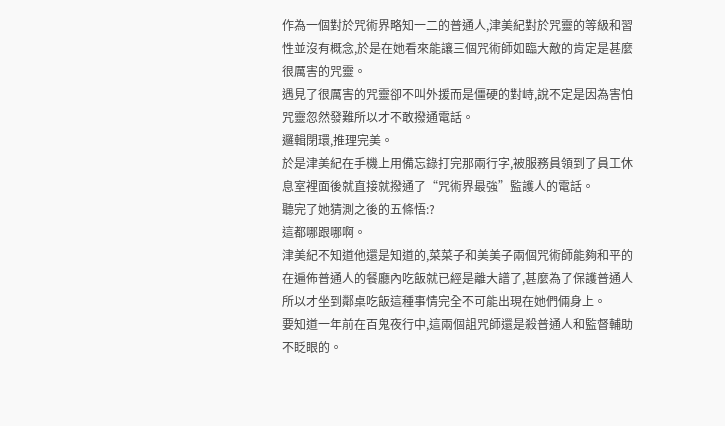作為一個對於咒術界略知一二的普通人,津美紀對於咒靈的等級和習性並沒有概念,於是在她看來能讓三個咒術師如臨大敵的肯定是甚麼很厲害的咒靈。
遇見了很厲害的咒靈卻不叫外援而是僵硬的對峙,說不定是因為害怕咒靈忽然發難所以才不敢撥通電話。
邏輯閉環,推理完美。
於是津美紀在手機上用備忘錄打完那兩行字,被服務員領到了員工休息室裡面後就直接就撥通了“咒術界最強”監護人的電話。
聽完了她猜測之後的五條悟:?
這都哪跟哪啊。
津美紀不知道他還是知道的,菜菜子和美美子兩個咒術師能夠和平的在遍佈普通人的餐廳內吃飯就已經是離大譜了,甚麼為了保護普通人所以才坐到鄰桌吃飯這種事情完全不可能出現在她們倆身上。
要知道一年前在百鬼夜行中,這兩個詛咒師還是殺普通人和監督輔助不眨眼的。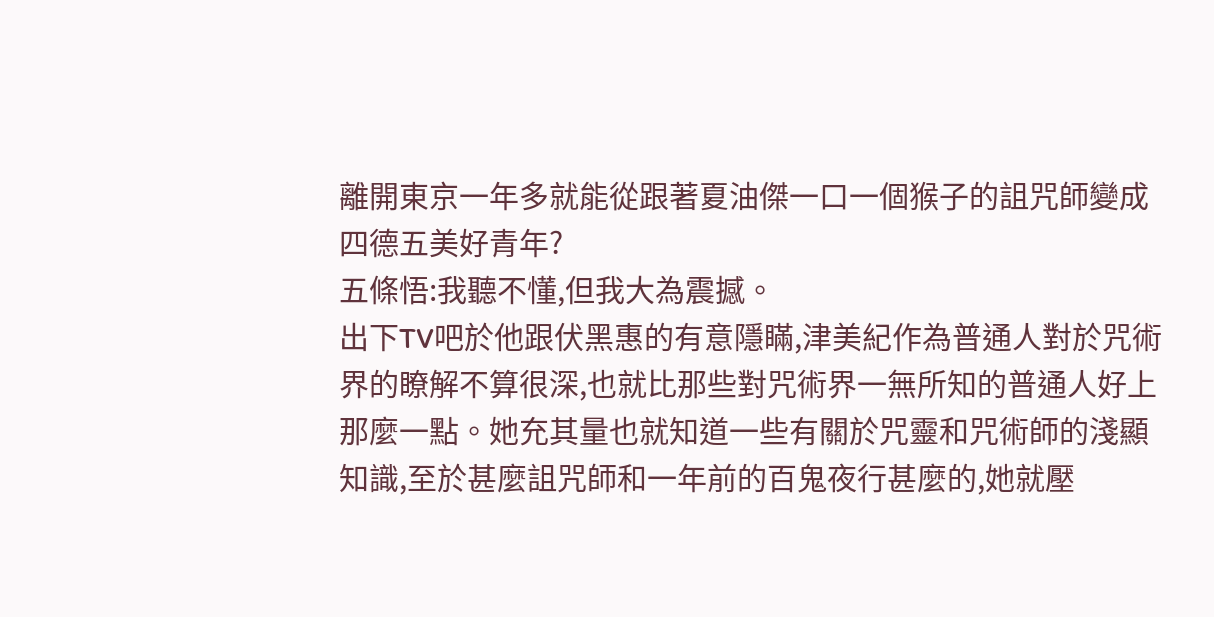離開東京一年多就能從跟著夏油傑一口一個猴子的詛咒師變成四德五美好青年?
五條悟:我聽不懂,但我大為震撼。
出下TV吧於他跟伏黑惠的有意隱瞞,津美紀作為普通人對於咒術界的瞭解不算很深,也就比那些對咒術界一無所知的普通人好上那麼一點。她充其量也就知道一些有關於咒靈和咒術師的淺顯知識,至於甚麼詛咒師和一年前的百鬼夜行甚麼的,她就壓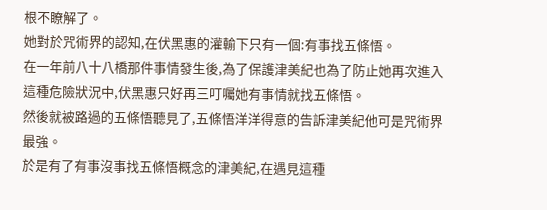根不瞭解了。
她對於咒術界的認知,在伏黑惠的灌輸下只有一個:有事找五條悟。
在一年前八十八橋那件事情發生後,為了保護津美紀也為了防止她再次進入這種危險狀況中,伏黑惠只好再三叮囑她有事情就找五條悟。
然後就被路過的五條悟聽見了,五條悟洋洋得意的告訴津美紀他可是咒術界最強。
於是有了有事沒事找五條悟概念的津美紀,在遇見這種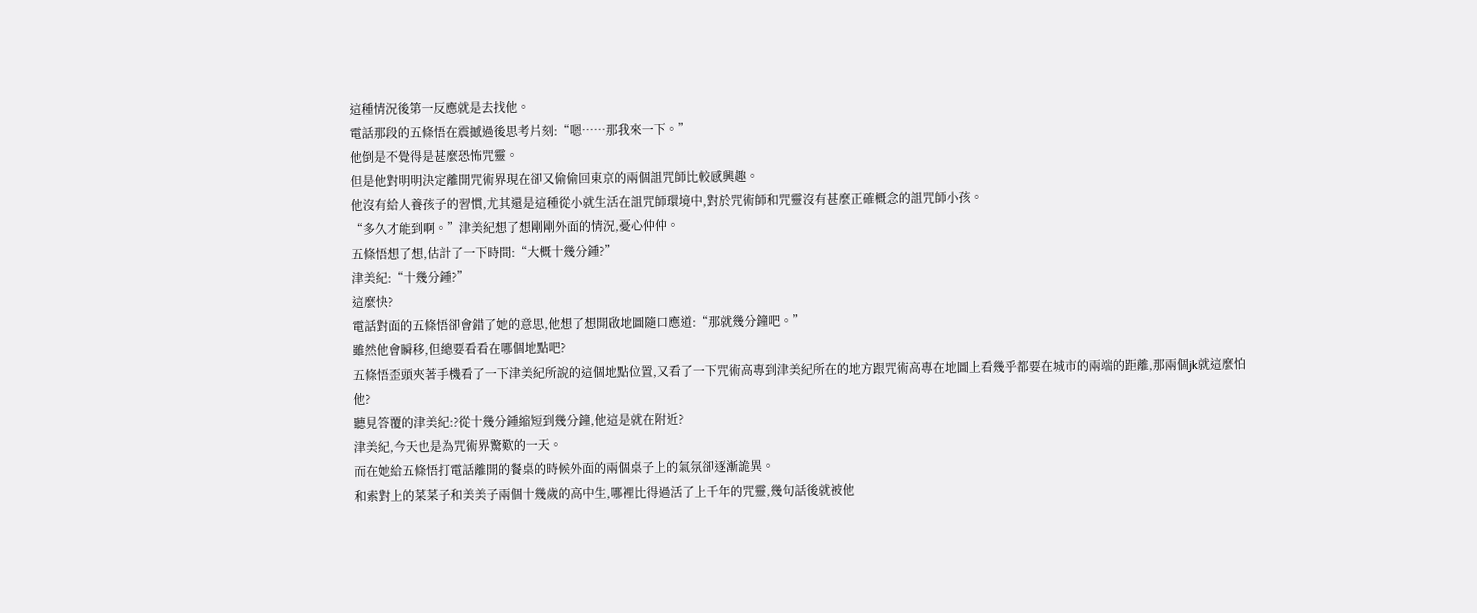這種情況後第一反應就是去找他。
電話那段的五條悟在震撼過後思考片刻:“嗯……那我來一下。”
他倒是不覺得是甚麼恐怖咒靈。
但是他對明明決定離開咒術界現在卻又偷偷回東京的兩個詛咒師比較感興趣。
他沒有給人養孩子的習慣,尤其還是這種從小就生活在詛咒師環境中,對於咒術師和咒靈沒有甚麼正確概念的詛咒師小孩。
“多久才能到啊。”津美紀想了想剛剛外面的情況,憂心仲仲。
五條悟想了想,估計了一下時間:“大概十幾分鍾?”
津美紀:“十幾分鍾?”
這麼快?
電話對面的五條悟卻會錯了她的意思,他想了想開啟地圖隨口應道:“那就幾分鐘吧。”
雖然他會瞬移,但總要看看在哪個地點吧?
五條悟歪頭夾著手機看了一下津美紀所說的這個地點位置,又看了一下咒術高專到津美紀所在的地方跟咒術高專在地圖上看幾乎都要在城市的兩端的距離,那兩個jk就這麼怕他?
聽見答覆的津美紀:?從十幾分鍾縮短到幾分鐘,他這是就在附近?
津美紀,今天也是為咒術界驚歎的一天。
而在她給五條悟打電話離開的餐桌的時候外面的兩個桌子上的氣氛卻逐漸詭異。
和索對上的菜菜子和美美子兩個十幾歲的高中生,哪裡比得過活了上千年的咒靈,幾句話後就被他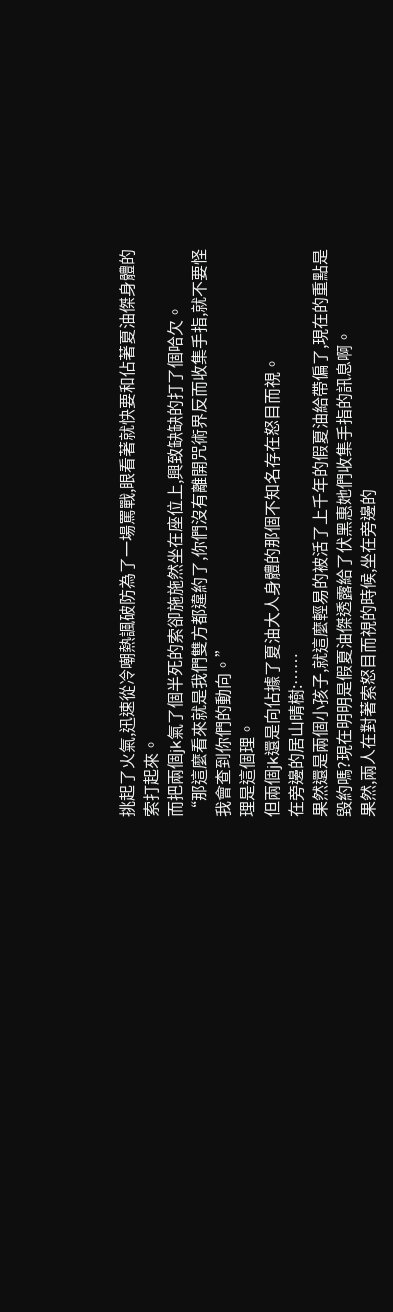挑起了火氣,迅速從冷嘲熱諷破防為了一場罵戰,眼看著就快要和佔著夏油傑身體的索打起來。
而把兩個jk氣了個半死的索卻施施然坐在座位上,興致缺缺的打了個哈欠。
“那這麼看來就是我們雙方都違約了,你們沒有離開咒術界反而收集手指,就不要怪我會查到你們的動向。”
理是這個理。
但兩個jk還是向佔據了夏油大人身體的那個不知名存在怒目而視。
在旁邊的居山晴樹:……
果然還是兩個小孩子,就這麼輕易的被活了上千年的假夏油給帶偏了,現在的重點是毀約嗎?現在明明是假夏油傑透露給了伏黑惠她們收集手指的訊息啊。
果然,兩人在對著索怒目而視的時候,坐在旁邊的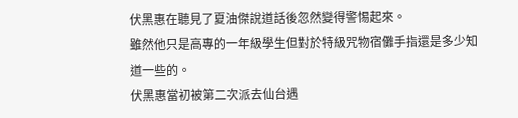伏黑惠在聽見了夏油傑說道話後忽然變得警惕起來。
雖然他只是高專的一年級學生但對於特級咒物宿儺手指還是多少知道一些的。
伏黑惠當初被第二次派去仙台遇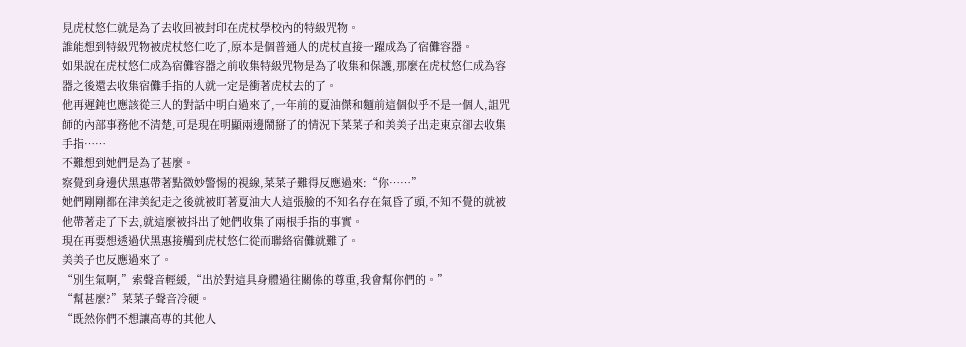見虎杖悠仁就是為了去收回被封印在虎杖學校內的特級咒物。
誰能想到特級咒物被虎杖悠仁吃了,原本是個普通人的虎杖直接一躍成為了宿儺容器。
如果說在虎杖悠仁成為宿儺容器之前收集特級咒物是為了收集和保護,那麼在虎杖悠仁成為容器之後還去收集宿儺手指的人就一定是衝著虎杖去的了。
他再遲鈍也應該從三人的對話中明白過來了,一年前的夏油傑和麵前這個似乎不是一個人,詛咒師的內部事務他不清楚,可是現在明顯兩邊鬧掰了的情況下菜菜子和美美子出走東京卻去收集手指……
不難想到她們是為了甚麼。
察覺到身邊伏黑惠帶著點微妙警惕的視線,菜菜子難得反應過來:“你……”
她們剛剛都在津美紀走之後就被盯著夏油大人這張臉的不知名存在氣昏了頭,不知不覺的就被他帶著走了下去,就這麼被抖出了她們收集了兩根手指的事實。
現在再要想透過伏黑惠接觸到虎杖悠仁從而聯絡宿儺就難了。
美美子也反應過來了。
“別生氣啊,”索聲音輕緩,“出於對這具身體過往關係的尊重,我會幫你們的。”
“幫甚麼?”菜菜子聲音冷硬。
“既然你們不想讓高專的其他人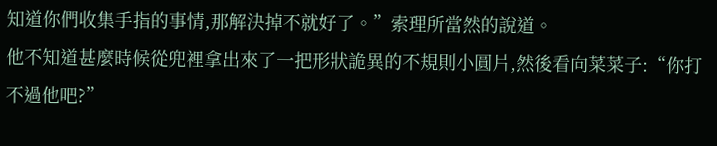知道你們收集手指的事情,那解決掉不就好了。”索理所當然的說道。
他不知道甚麼時候從兜裡拿出來了一把形狀詭異的不規則小圓片,然後看向菜菜子:“你打不過他吧?”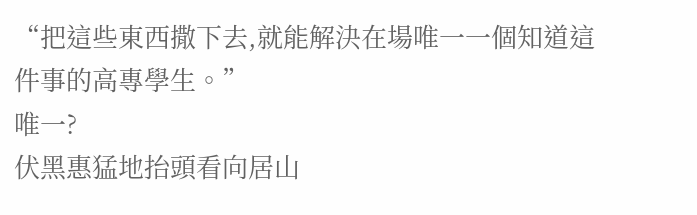“把這些東西撒下去,就能解決在場唯一一個知道這件事的高專學生。”
唯一?
伏黑惠猛地抬頭看向居山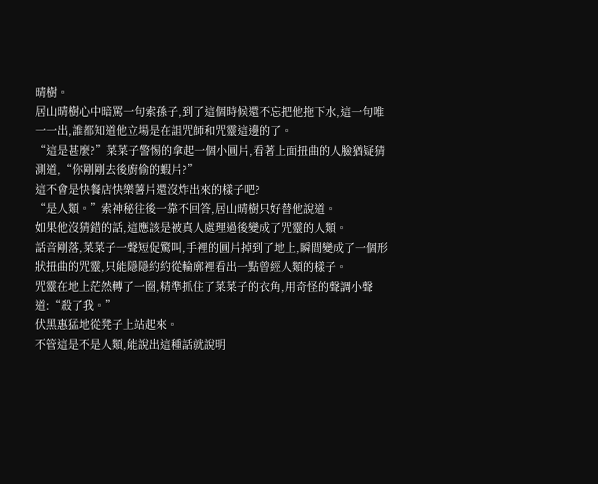晴樹。
居山晴樹心中暗罵一句索孫子,到了這個時候還不忘把他拖下水,這一句唯一一出,誰都知道他立場是在詛咒師和咒靈這邊的了。
“這是甚麼?”菜菜子警惕的拿起一個小圓片,看著上面扭曲的人臉猶疑猜測道,“你剛剛去後廚偷的蝦片?”
這不會是快餐店快樂薯片還沒炸出來的樣子吧?
“是人類。”索神秘往後一靠不回答,居山晴樹只好替他說道。
如果他沒猜錯的話,這應該是被真人處理過後變成了咒靈的人類。
話音剛落,菜菜子一聲短促驚叫,手裡的圓片掉到了地上,瞬間變成了一個形狀扭曲的咒靈,只能隱隱約約從輪廓裡看出一點曾經人類的樣子。
咒靈在地上茫然轉了一圈,精準抓住了菜菜子的衣角,用奇怪的聲調小聲道:“殺了我。”
伏黑惠猛地從凳子上站起來。
不管這是不是人類,能說出這種話就說明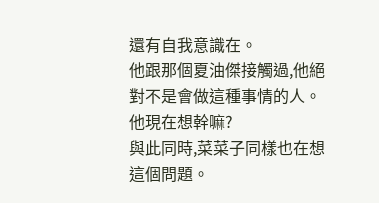還有自我意識在。
他跟那個夏油傑接觸過,他絕對不是會做這種事情的人。
他現在想幹嘛?
與此同時,菜菜子同樣也在想這個問題。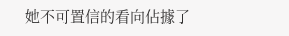她不可置信的看向佔據了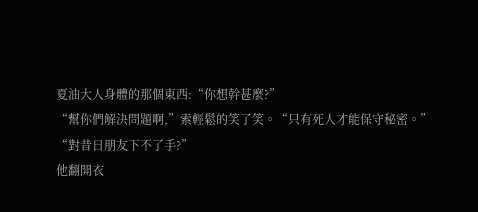夏油大人身體的那個東西:“你想幹甚麼?”
“幫你們解決問題啊,”索輕鬆的笑了笑。“只有死人才能保守秘密。”
“對昔日朋友下不了手?”
他翻開衣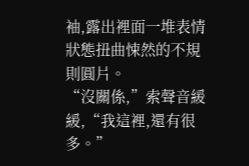袖,露出裡面一堆表情狀態扭曲悚然的不規則圓片。
“沒關係,”索聲音緩緩,“我這裡,還有很多。”